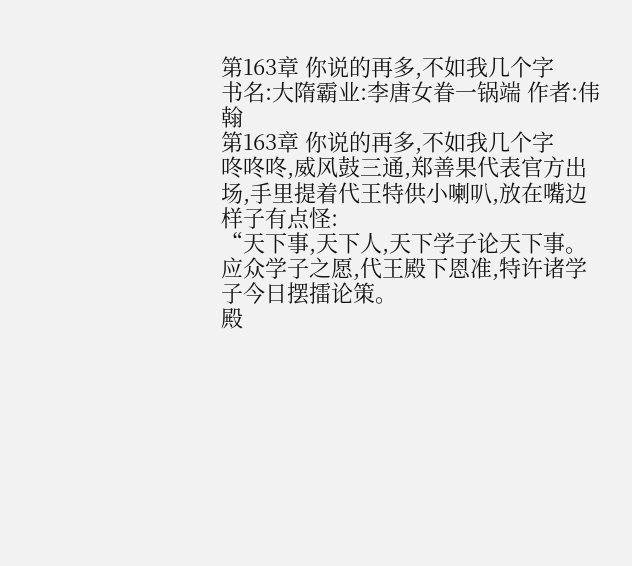第163章 你说的再多,不如我几个字
书名:大隋霸业:李唐女眷一锅端 作者:伟翰
第163章 你说的再多,不如我几个字
咚咚咚,威风鼓三通,郑善果代表官方出场,手里提着代王特供小喇叭,放在嘴边样子有点怪:
“天下事,天下人,天下学子论天下事。
应众学子之愿,代王殿下恩准,特许诸学子今日摆擂论策。
殿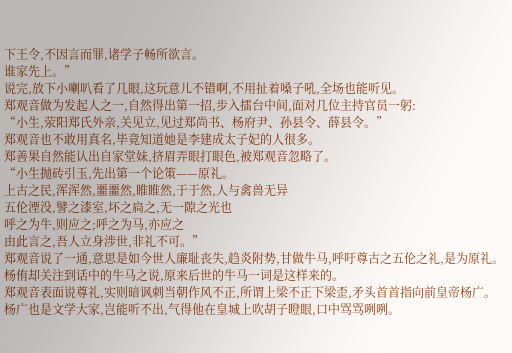下王令,不因言而罪,诸学子畅所欲言。
谁家先上。”
说完,放下小喇叭看了几眼,这玩意儿不错啊,不用扯着嗓子吼,全场也能听见。
郑观音做为发起人之一,自然得出第一招,步入擂台中间,面对几位主持官员一躬:
“小生,荥阳郑氏外亲,关见立,见过郑尚书、杨府尹、孙县令、薛县令。”
郑观音也不敢用真名,毕竟知道她是李建成太子妃的人很多。
郑善果自然能认出自家堂妹,挤眉弄眼打眼色,被郑观音忽略了。
“小生抛砖引玉,先出第一个论策——原礼。
上古之民,浑浑然,噩噩然,睢睢然,于于然,人与禽兽无异
五伦湮没,譬之漆室,坏之扃之,无一隙之光也
呼之为牛,则应之;呼之为马,亦应之
由此言之,吾人立身涉世,非礼不可。”
郑观音说了一通,意思是如今世人廉耻丧失,趋炎附势,甘做牛马,呼吁尊古之五伦之礼,是为原礼。
杨侑却关注到话中的牛马之说,原来后世的牛马一词是这样来的。
郑观音表面说尊礼,实则暗讽刺当朝作风不正,所谓上梁不正下梁歪,矛头首首指向前皇帝杨广。
杨广也是文学大家,岂能听不出,气得他在皇城上吹胡子瞪眼,口中骂骂咧咧。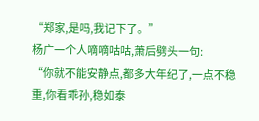“郑家,是吗,我记下了。”
杨广一个人嘀嘀咕咕,萧后劈头一句:
“你就不能安静点,都多大年纪了,一点不稳重,你看乖孙,稳如泰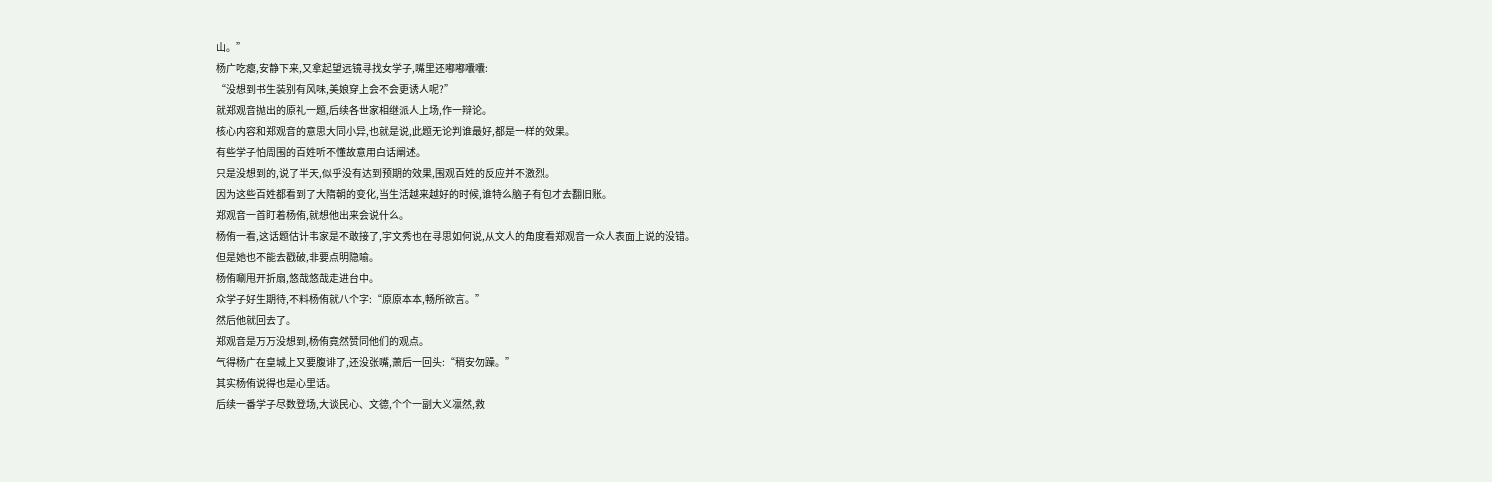山。”
杨广吃瘪,安静下来,又拿起望远镜寻找女学子,嘴里还嘟嘟囔囔:
“没想到书生装别有风味,美娘穿上会不会更诱人呢?”
就郑观音抛出的原礼一题,后续各世家相继派人上场,作一辩论。
核心内容和郑观音的意思大同小异,也就是说,此题无论判谁最好,都是一样的效果。
有些学子怕周围的百姓听不懂故意用白话阐述。
只是没想到的,说了半天,似乎没有达到预期的效果,围观百姓的反应并不激烈。
因为这些百姓都看到了大隋朝的变化,当生活越来越好的时候,谁特么脑子有包才去翻旧账。
郑观音一首盯着杨侑,就想他出来会说什么。
杨侑一看,这话题估计韦家是不敢接了,宇文秀也在寻思如何说,从文人的角度看郑观音一众人表面上说的没错。
但是她也不能去戳破,非要点明隐喻。
杨侑唰甩开折扇,悠哉悠哉走进台中。
众学子好生期待,不料杨侑就八个字:“原原本本,畅所欲言。”
然后他就回去了。
郑观音是万万没想到,杨侑竟然赞同他们的观点。
气得杨广在皇城上又要腹诽了,还没张嘴,萧后一回头:“稍安勿躁。”
其实杨侑说得也是心里话。
后续一番学子尽数登场,大谈民心、文德,个个一副大义凛然,救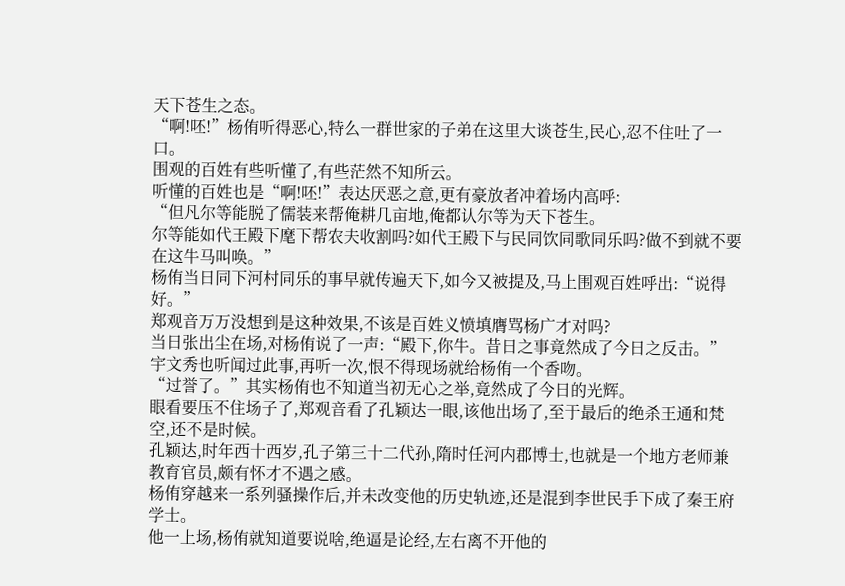天下苍生之态。
“啊!呸!”杨侑听得恶心,特么一群世家的子弟在这里大谈苍生,民心,忍不住吐了一口。
围观的百姓有些听懂了,有些茫然不知所云。
听懂的百姓也是“啊!呸!”表达厌恶之意,更有豪放者冲着场内高呼:
“但凡尔等能脱了儒装来帮俺耕几亩地,俺都认尔等为天下苍生。
尔等能如代王殿下麾下帮农夫收割吗?如代王殿下与民同饮同歌同乐吗?做不到就不要在这牛马叫唤。”
杨侑当日同下河村同乐的事早就传遍天下,如今又被提及,马上围观百姓呼出:“说得好。”
郑观音万万没想到是这种效果,不该是百姓义愤填膺骂杨广才对吗?
当日张出尘在场,对杨侑说了一声:“殿下,你牛。昔日之事竟然成了今日之反击。”
宇文秀也听闻过此事,再听一次,恨不得现场就给杨侑一个香吻。
“过誉了。”其实杨侑也不知道当初无心之举,竟然成了今日的光辉。
眼看要压不住场子了,郑观音看了孔颖达一眼,该他出场了,至于最后的绝杀王通和梵空,还不是时候。
孔颖达,时年西十西岁,孔子第三十二代孙,隋时任河内郡博士,也就是一个地方老师兼教育官员,颇有怀才不遇之感。
杨侑穿越来一系列骚操作后,并未改变他的历史轨迹,还是混到李世民手下成了秦王府学士。
他一上场,杨侑就知道要说啥,绝逼是论经,左右离不开他的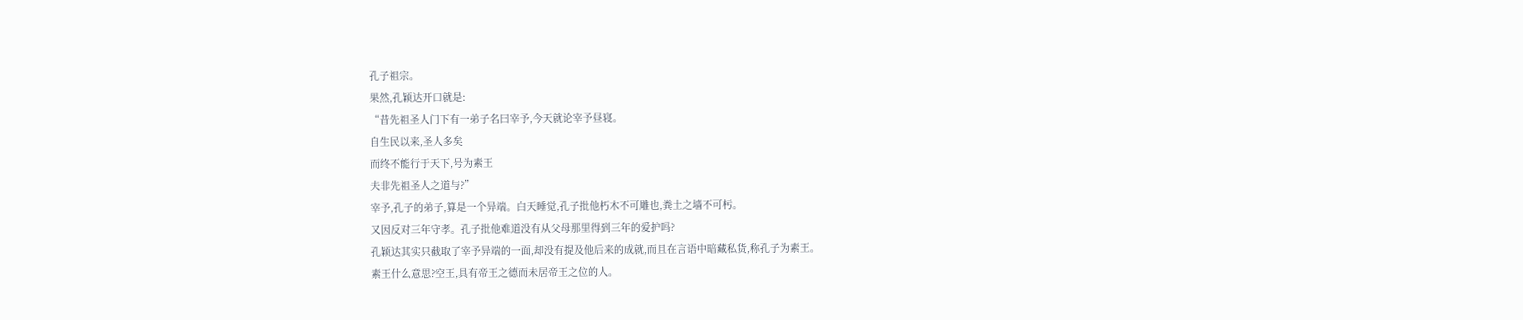孔子祖宗。
果然,孔颖达开口就是:
“昔先祖圣人门下有一弟子名曰宰予,今天就论宰予昼寝。
自生民以来,圣人多矣
而终不能行于天下,号为素王
夫非先祖圣人之道与?”
宰予,孔子的弟子,算是一个异端。白天睡觉,孔子批他朽木不可雕也,粪土之墙不可杇。
又因反对三年守孝。孔子批他难道没有从父母那里得到三年的爱护吗?
孔颖达其实只截取了宰予异端的一面,却没有提及他后来的成就,而且在言语中暗藏私货,称孔子为素王。
素王什么意思?空王,具有帝王之德而未居帝王之位的人。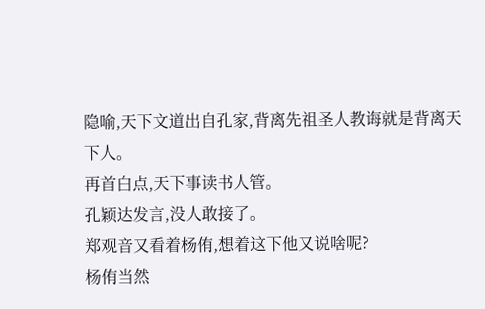隐喻,天下文道出自孔家,背离先祖圣人教诲就是背离天下人。
再首白点,天下事读书人管。
孔颖达发言,没人敢接了。
郑观音又看着杨侑,想着这下他又说啥呢?
杨侑当然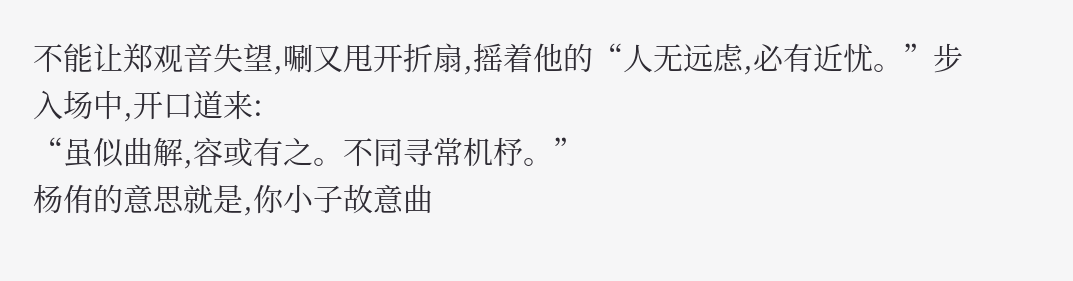不能让郑观音失望,唰又甩开折扇,摇着他的“人无远虑,必有近忧。”步入场中,开口道来:
“虽似曲解,容或有之。不同寻常机杼。”
杨侑的意思就是,你小子故意曲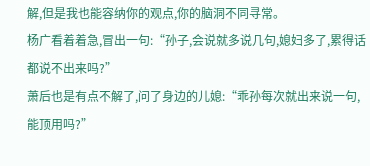解,但是我也能容纳你的观点,你的脑洞不同寻常。
杨广看着着急,冒出一句:“孙子,会说就多说几句,媳妇多了,累得话都说不出来吗?”
萧后也是有点不解了,问了身边的儿媳:“乖孙每次就出来说一句,能顶用吗?”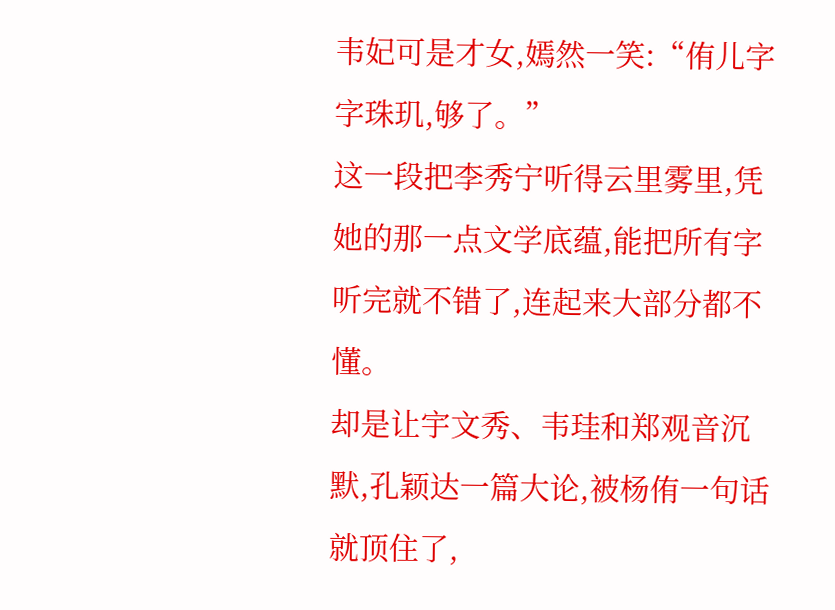韦妃可是才女,嫣然一笑:“侑儿字字珠玑,够了。”
这一段把李秀宁听得云里雾里,凭她的那一点文学底蕴,能把所有字听完就不错了,连起来大部分都不懂。
却是让宇文秀、韦珪和郑观音沉默,孔颖达一篇大论,被杨侑一句话就顶住了,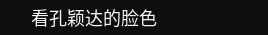看孔颖达的脸色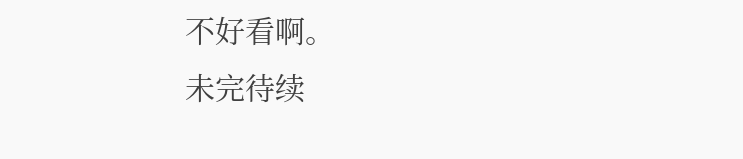不好看啊。
未完待续